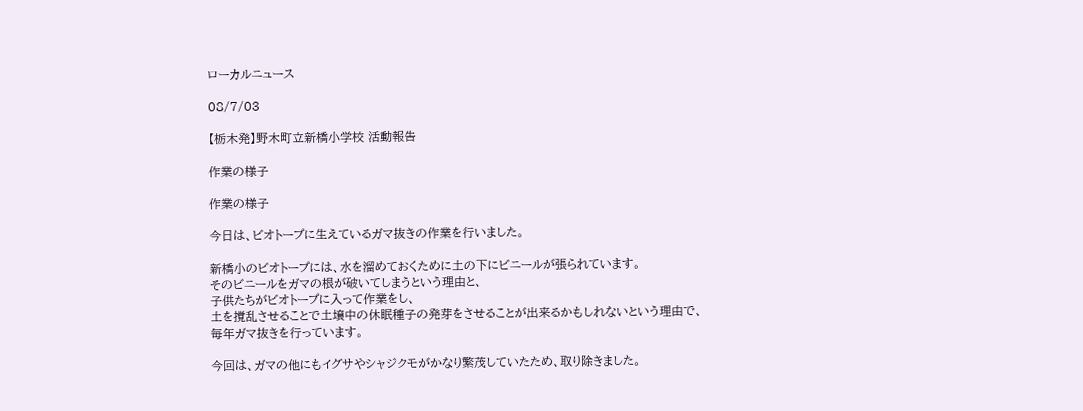ローカルニュース

08/7/03

【栃木発】野木町立新橋小学校 活動報告

作業の様子

作業の様子

今日は、ビオトープに生えているガマ抜きの作業を行いました。

新橋小のビオトープには、水を溜めておくために土の下にビニールが張られています。
そのビニールをガマの根が破いてしまうという理由と、
子供たちがビオトープに入って作業をし、
土を撹乱させることで土壌中の休眠種子の発芽をさせることが出来るかもしれないという理由で、
毎年ガマ抜きを行っています。

今回は、ガマの他にもイグサやシャジクモがかなり繁茂していたため、取り除きました。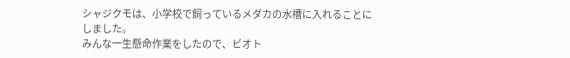シャジクモは、小学校で飼っているメダカの水槽に入れることにしました。
みんな一生懸命作業をしたので、ビオト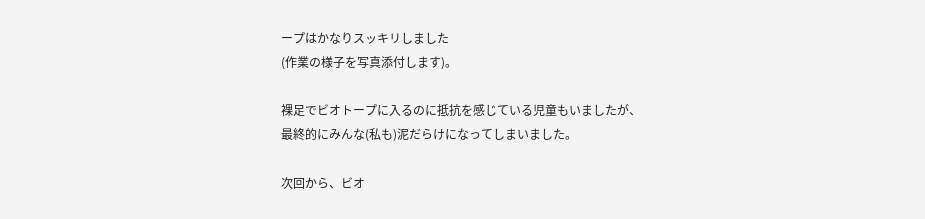ープはかなりスッキリしました
(作業の様子を写真添付します)。

裸足でビオトープに入るのに抵抗を感じている児童もいましたが、
最終的にみんな(私も)泥だらけになってしまいました。

次回から、ビオ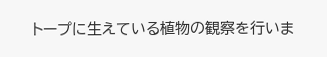トープに生えている植物の観察を行いま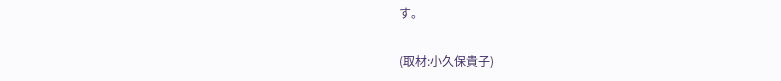す。


(取材:小久保貴子)